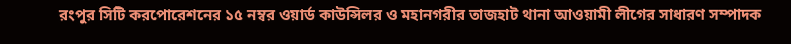রংপুর সিটি করপোরেশনের ১৫ নম্বর ওয়ার্ড কাউন্সিলর ও মহানগরীর তাজহাট থানা আওয়ামী লীগের সাধারণ সম্পাদক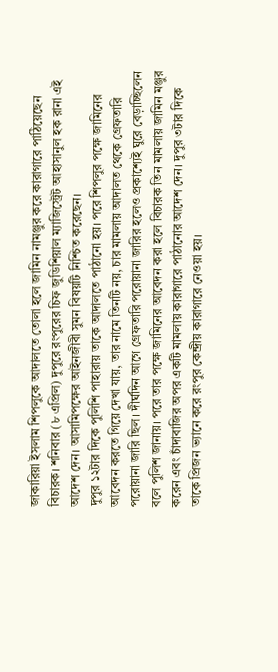জাকারিয়া ইসলাম শিপলুকে আদালতে তোলা হলে জামিন নামঞ্জুর করে কারাগারে পাঠিয়েছেন বিচারক। শনিবার (৮ এপ্রিল) দুপুরে রংপুরের চিফ জুডিশিয়াল ম্যাজিস্ট্রেট আহাসানুল হক রানা এই আদেশ দেন। আসামিপক্ষের আইনজীবী সুমন বিষয়টি নিশ্চিত করেছেন।
দুপুর ১২টার দিকে পুলিশি পাহারায় তাকে আদালতে পাঠানো হয়। পরে শিপলুর পক্ষে জামিনের আবেদন করতে গিয়ে দেখা যায়, তার নামে তিনটি নয়, চার মামলায় আদালত থেকে গ্রেফতারি পরোয়ানা জারি ছিল। দীর্ঘদিন আগে গ্রেফতারি পরোয়ানা জারির হলেও প্রকাশ্যেই ঘুরে বেড়াচ্ছিলেন বলে পুলিশ জানায়। পরে তার পক্ষে জামিনের আবেদন করা হলে বিচারক তিন মামলায় জামিন মঞ্জুর করেন এবং চাঁদাবাজির অপর একটি মামলায় কারাগারে পাঠানোর আদেশ দেন। দুপুর ৩টার দিকে তাকে প্রিজন ভ্যানে করে রংপুর কেন্দ্রীয় কারাগারে নেওয়া হয়।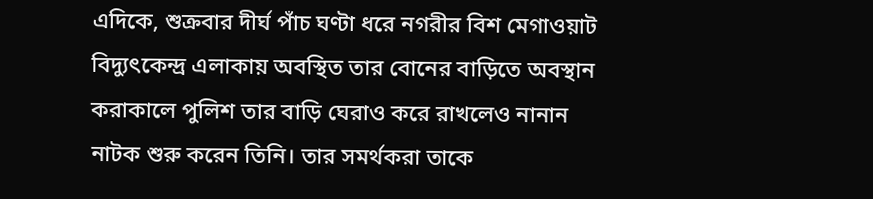এদিকে, শুক্রবার দীর্ঘ পাঁচ ঘণ্টা ধরে নগরীর বিশ মেগাওয়াট বিদ্যুৎকেন্দ্র এলাকায় অবস্থিত তার বোনের বাড়িতে অবস্থান করাকালে পুলিশ তার বাড়ি ঘেরাও করে রাখলেও নানান নাটক শুরু করেন তিনি। তার সমর্থকরা তাকে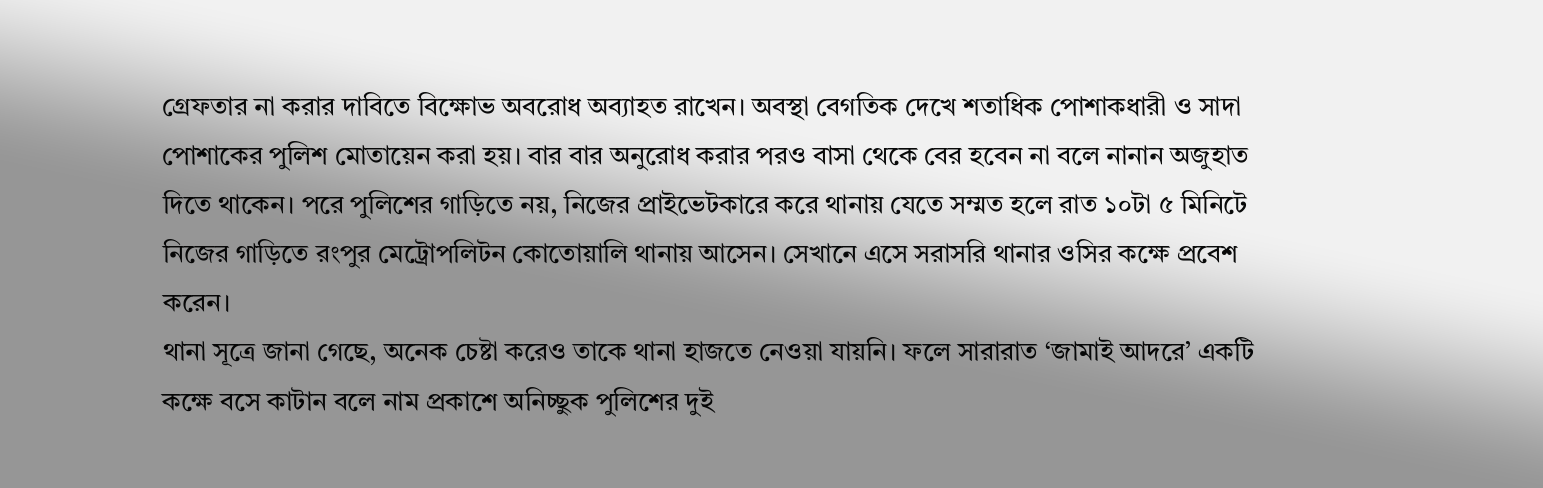গ্রেফতার না করার দাবিতে বিক্ষোভ অবরোধ অব্যাহত রাখেন। অবস্থা বেগতিক দেখে শতাধিক পোশাকধারী ও সাদা পোশাকের পুলিশ মোতায়েন করা হয়। বার বার অনুরোধ করার পরও বাসা থেকে বের হবেন না বলে নানান অজুহাত দিতে থাকেন। পরে পুলিশের গাড়িতে নয়, নিজের প্রাইভেটকারে করে থানায় যেতে সম্মত হলে রাত ১০টা ৫ মিনিটে নিজের গাড়িতে রংপুর মেট্রোপলিটন কোতোয়ালি থানায় আসেন। সেখানে এসে সরাসরি থানার ওসির কক্ষে প্রবেশ করেন।
থানা সূত্রে জানা গেছে, অনেক চেষ্টা করেও তাকে থানা হাজতে নেওয়া যায়নি। ফলে সারারাত ‘জামাই আদরে’ একটি কক্ষে বসে কাটান বলে নাম প্রকাশে অনিচ্ছুক পুলিশের দুই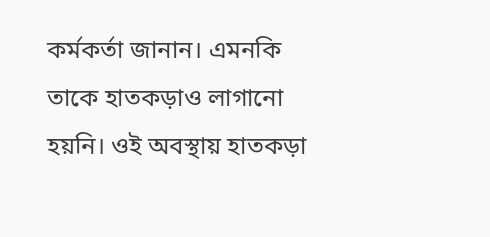কর্মকর্তা জানান। এমনকি তাকে হাতকড়াও লাগানো হয়নি। ওই অবস্থায় হাতকড়া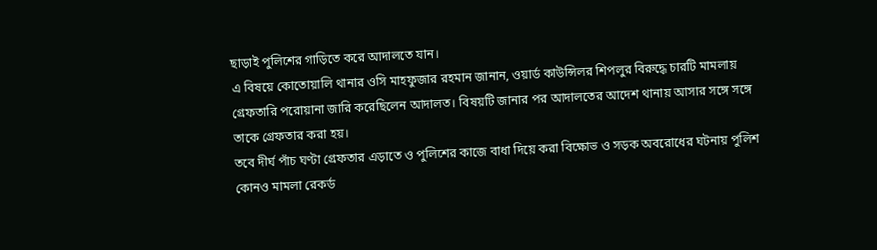ছাড়াই পুলিশের গাড়িতে করে আদালতে যান।
এ বিষয়ে কোতোয়ালি থানার ওসি মাহফুজার রহমান জানান, ওয়ার্ড কাউন্সিলর শিপলুর বিরুদ্ধে চারটি মামলায় গ্রেফতারি পরোয়ানা জারি করেছিলেন আদালত। বিষয়টি জানার পর আদালতের আদেশ থানায় আসার সঙ্গে সঙ্গে তাকে গ্রেফতার করা হয়।
তবে দীর্ঘ পাঁচ ঘণ্টা গ্রেফতার এড়াতে ও পুলিশের কাজে বাধা দিয়ে করা বিক্ষোভ ও সড়ক অবরোধের ঘটনায় পুলিশ কোনও মামলা রেকর্ড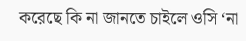করেছে কি না জানতে চাইলে ওসি ‘না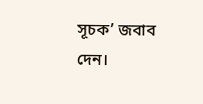সূচক’ জবাব দেন।